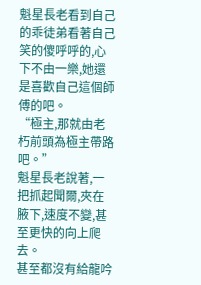魁星長老看到自己的乖徒弟看著自己笑的傻呼呼的,心下不由一樂,她還是喜歡自己這個師傅的吧。
“極主,那就由老朽前頭為極主帶路吧。”
魁星長老說著,一把抓起聞爾,夾在腋下,速度不變,甚至更快的向上爬去。
甚至都沒有給龍吟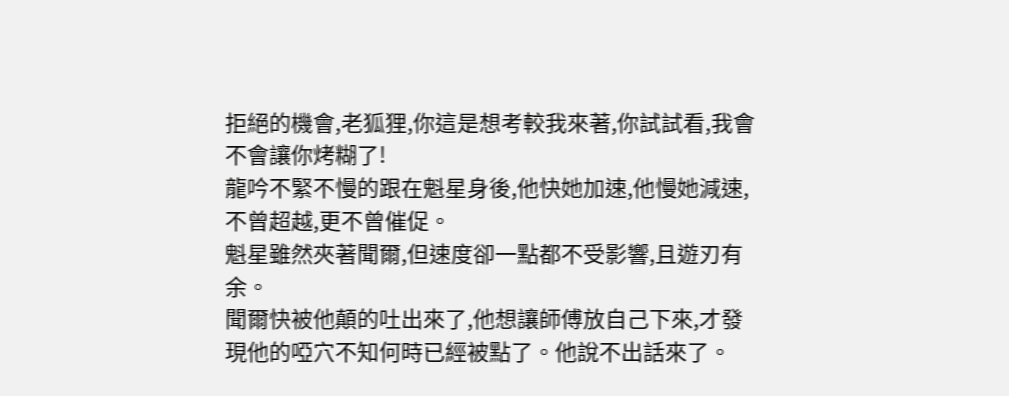拒絕的機會,老狐狸,你這是想考較我來著,你試試看,我會不會讓你烤糊了!
龍吟不緊不慢的跟在魁星身後,他快她加速,他慢她減速,不曾超越,更不曾催促。
魁星雖然夾著聞爾,但速度卻一點都不受影響,且遊刃有余。
聞爾快被他顛的吐出來了,他想讓師傅放自己下來,才發現他的啞穴不知何時已經被點了。他說不出話來了。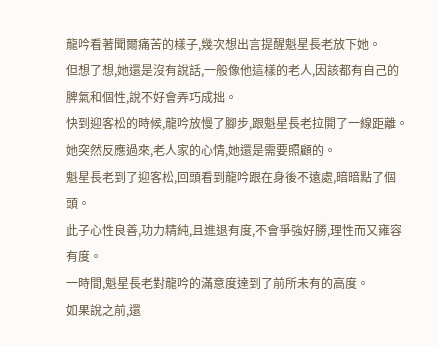龍吟看著聞爾痛苦的樣子,幾次想出言提醒魁星長老放下她。
但想了想,她還是沒有說話,一般像他這樣的老人,因該都有自己的脾氣和個性,說不好會弄巧成拙。
快到迎客松的時候,龍吟放慢了腳步,跟魁星長老拉開了一線距離。
她突然反應過來,老人家的心情,她還是需要照顧的。
魁星長老到了迎客松,回頭看到龍吟跟在身後不遠處,暗暗點了個頭。
此子心性良善,功力精純,且進退有度,不會爭強好勝,理性而又雍容有度。
一時間,魁星長老對龍吟的滿意度達到了前所未有的高度。
如果說之前,還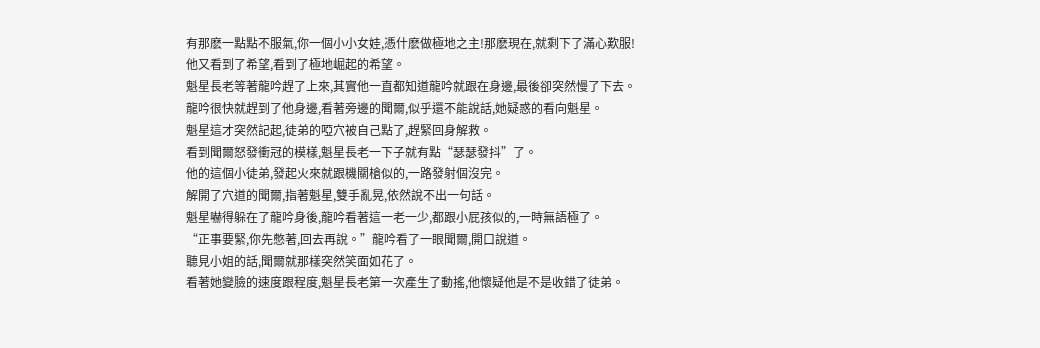有那麽一點點不服氣,你一個小小女娃,憑什麽做極地之主!那麽現在,就剩下了滿心歎服!
他又看到了希望,看到了極地崛起的希望。
魁星長老等著龍吟趕了上來,其實他一直都知道龍吟就跟在身邊,最後卻突然慢了下去。
龍吟很快就趕到了他身邊,看著旁邊的聞爾,似乎還不能說話,她疑惑的看向魁星。
魁星這才突然記起,徒弟的啞穴被自己點了,趕緊回身解救。
看到聞爾怒發衝冠的模樣,魁星長老一下子就有點“瑟瑟發抖”了。
他的這個小徒弟,發起火來就跟機關槍似的,一路發射個沒完。
解開了穴道的聞爾,指著魁星,雙手亂晃,依然說不出一句話。
魁星嚇得躲在了龍吟身後,龍吟看著這一老一少,都跟小屁孩似的,一時無語極了。
“正事要緊,你先憋著,回去再說。”龍吟看了一眼聞爾,開口說道。
聽見小姐的話,聞爾就那樣突然笑面如花了。
看著她變臉的速度跟程度,魁星長老第一次產生了動搖,他懷疑他是不是收錯了徒弟。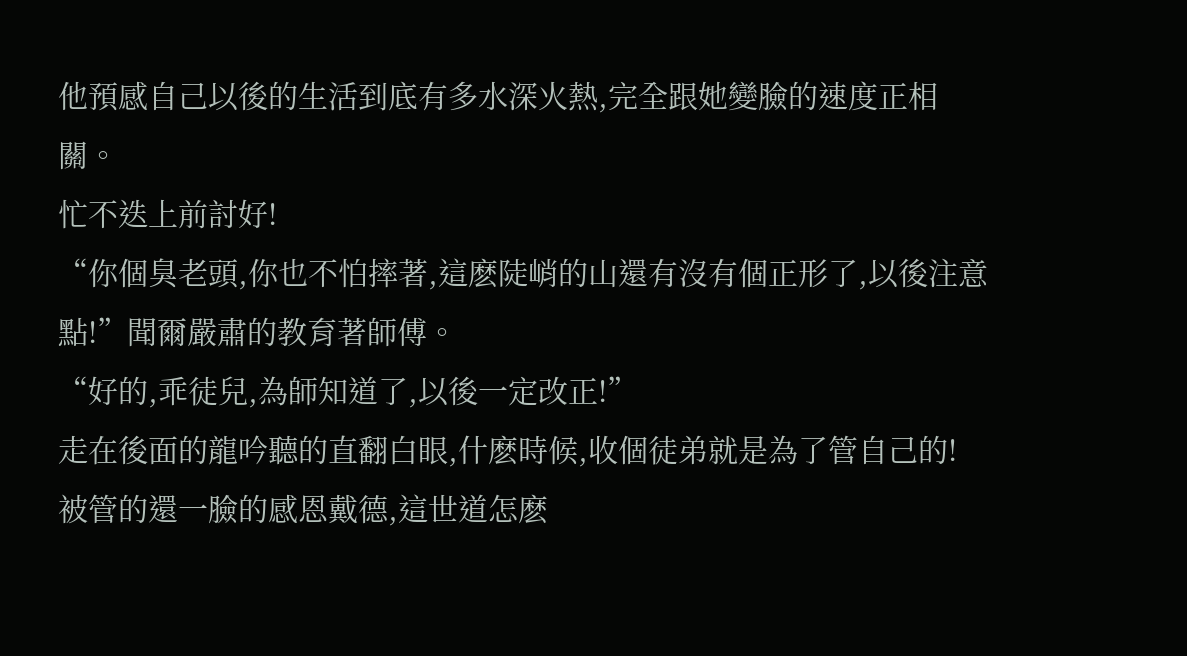他預感自己以後的生活到底有多水深火熱,完全跟她變臉的速度正相關。
忙不迭上前討好!
“你個臭老頭,你也不怕摔著,這麽陡峭的山還有沒有個正形了,以後注意點!”聞爾嚴肅的教育著師傅。
“好的,乖徒兒,為師知道了,以後一定改正!”
走在後面的龍吟聽的直翻白眼,什麽時候,收個徒弟就是為了管自己的!
被管的還一臉的感恩戴德,這世道怎麽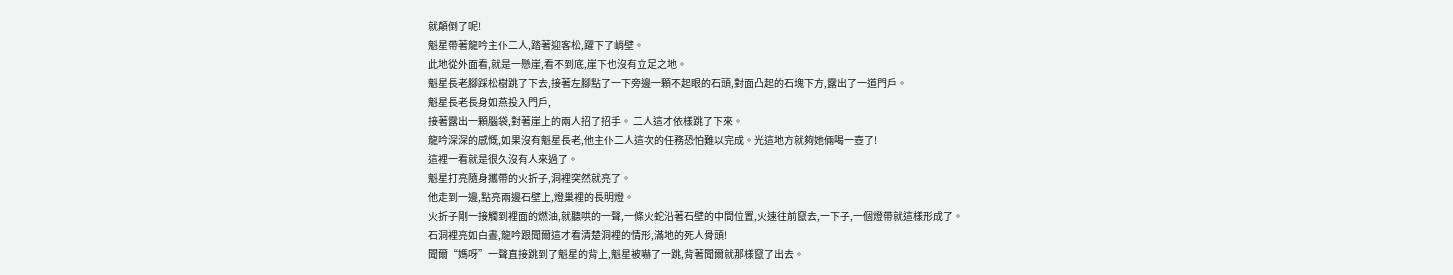就顛倒了呢!
魁星帶著龍吟主仆二人,踏著迎客松,躍下了峭壁。
此地從外面看,就是一懸崖,看不到底,崖下也沒有立足之地。
魁星長老腳踩松樹跳了下去,接著左腳點了一下旁邊一顆不起眼的石頭,對面凸起的石塊下方,露出了一道門戶。
魁星長老長身如燕投入門戶,
接著露出一顆腦袋,對著崖上的兩人招了招手。 二人這才依樣跳了下來。
龍吟深深的感慨,如果沒有魁星長老,他主仆二人這次的任務恐怕難以完成。光這地方就夠她倆喝一壺了!
這裡一看就是很久沒有人來過了。
魁星打亮隨身攜帶的火折子,洞裡突然就亮了。
他走到一邊,點亮兩邊石壁上,燈巢裡的長明燈。
火折子剛一接觸到裡面的燃油,就聽哄的一聲,一條火蛇沿著石壁的中間位置,火速往前竄去,一下子,一個燈帶就這樣形成了。
石洞裡亮如白晝,龍吟跟聞爾這才看清楚洞裡的情形,滿地的死人骨頭!
聞爾“媽呀”一聲直接跳到了魁星的背上,魁星被嚇了一跳,背著聞爾就那樣竄了出去。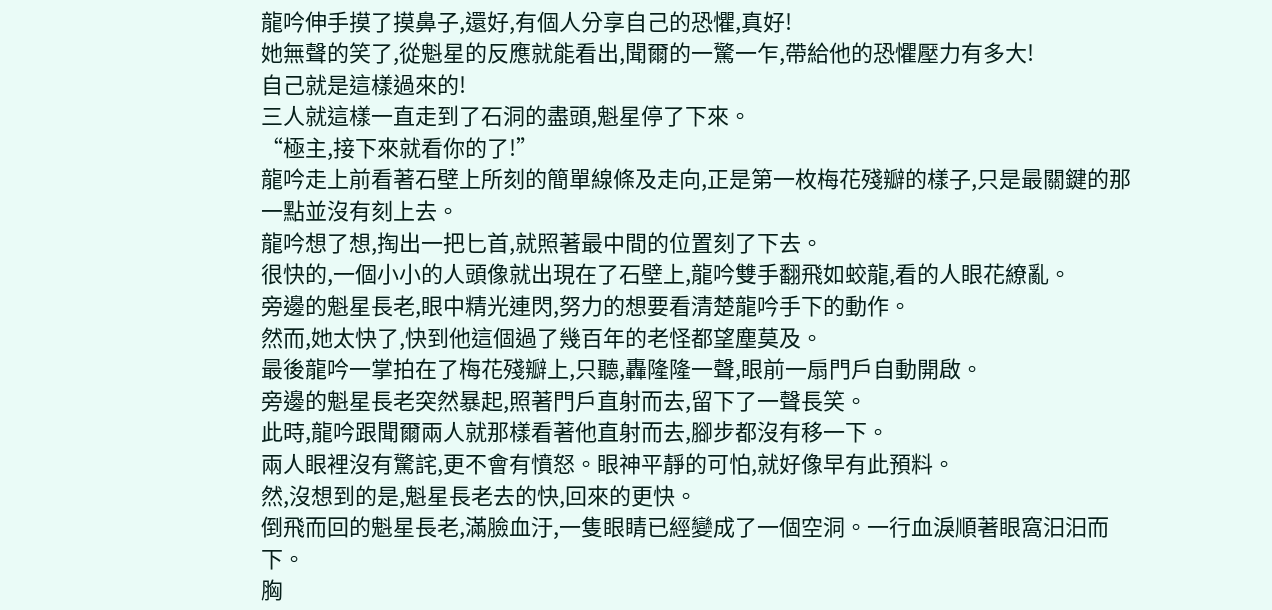龍吟伸手摸了摸鼻子,還好,有個人分享自己的恐懼,真好!
她無聲的笑了,從魁星的反應就能看出,聞爾的一驚一乍,帶給他的恐懼壓力有多大!
自己就是這樣過來的!
三人就這樣一直走到了石洞的盡頭,魁星停了下來。
“極主,接下來就看你的了!”
龍吟走上前看著石壁上所刻的簡單線條及走向,正是第一枚梅花殘瓣的樣子,只是最關鍵的那一點並沒有刻上去。
龍吟想了想,掏出一把匕首,就照著最中間的位置刻了下去。
很快的,一個小小的人頭像就出現在了石壁上,龍吟雙手翻飛如蛟龍,看的人眼花繚亂。
旁邊的魁星長老,眼中精光連閃,努力的想要看清楚龍吟手下的動作。
然而,她太快了,快到他這個過了幾百年的老怪都望塵莫及。
最後龍吟一掌拍在了梅花殘瓣上,只聽,轟隆隆一聲,眼前一扇門戶自動開啟。
旁邊的魁星長老突然暴起,照著門戶直射而去,留下了一聲長笑。
此時,龍吟跟聞爾兩人就那樣看著他直射而去,腳步都沒有移一下。
兩人眼裡沒有驚詫,更不會有憤怒。眼神平靜的可怕,就好像早有此預料。
然,沒想到的是,魁星長老去的快,回來的更快。
倒飛而回的魁星長老,滿臉血汙,一隻眼睛已經變成了一個空洞。一行血淚順著眼窩汩汩而下。
胸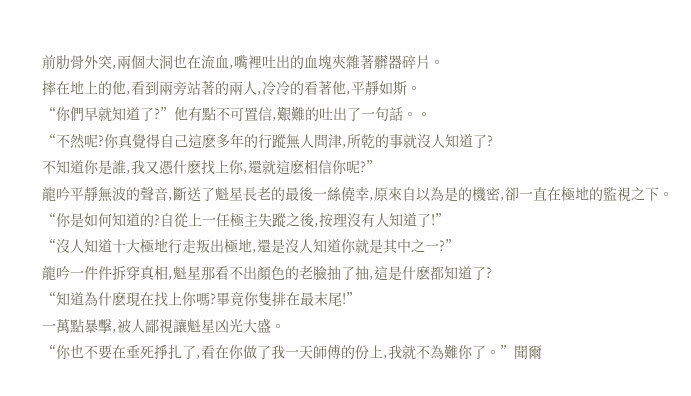前肋骨外突,兩個大洞也在流血,嘴裡吐出的血塊夾雜著髒器碎片。
摔在地上的他,看到兩旁站著的兩人,冷冷的看著他,平靜如斯。
“你們早就知道了?”他有點不可置信,艱難的吐出了一句話。。
“不然呢?你真覺得自己這麽多年的行蹤無人問津,所乾的事就沒人知道了?
不知道你是誰,我又憑什麽找上你,還就這麽相信你呢?”
龍吟平靜無波的聲音,斷送了魁星長老的最後一絲僥幸,原來自以為是的機密,卻一直在極地的監視之下。
“你是如何知道的?自從上一任極主失蹤之後,按理沒有人知道了!”
“沒人知道十大極地行走叛出極地,還是沒人知道你就是其中之一?”
龍吟一件件拆穿真相,魁星那看不出顏色的老臉抽了抽,這是什麽都知道了?
“知道為什麽現在找上你嗎?畢竟你隻排在最末尾!”
一萬點暴擊,被人鄙視讓魁星凶光大盛。
“你也不要在垂死掙扎了,看在你做了我一天師傅的份上,我就不為難你了。”聞爾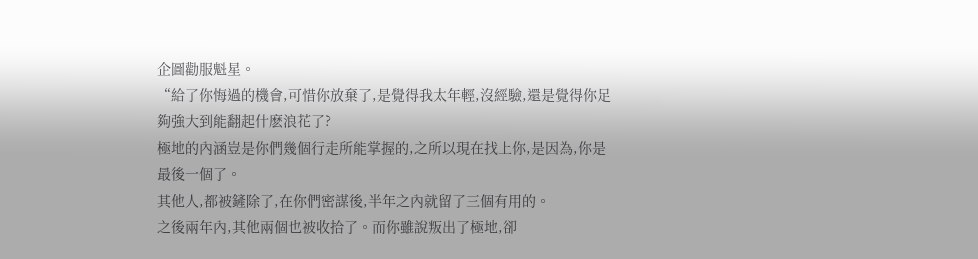企圖勸服魁星。
“給了你悔過的機會,可惜你放棄了,是覺得我太年輕,沒經驗,還是覺得你足夠強大到能翻起什麽浪花了?
極地的內涵豈是你們幾個行走所能掌握的,之所以現在找上你,是因為,你是最後一個了。
其他人,都被鏟除了,在你們密謀後,半年之內就留了三個有用的。
之後兩年內,其他兩個也被收拾了。而你雖說叛出了極地,卻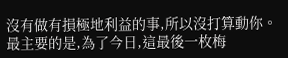沒有做有損極地利益的事,所以沒打算動你。
最主要的是,為了今日,這最後一枚梅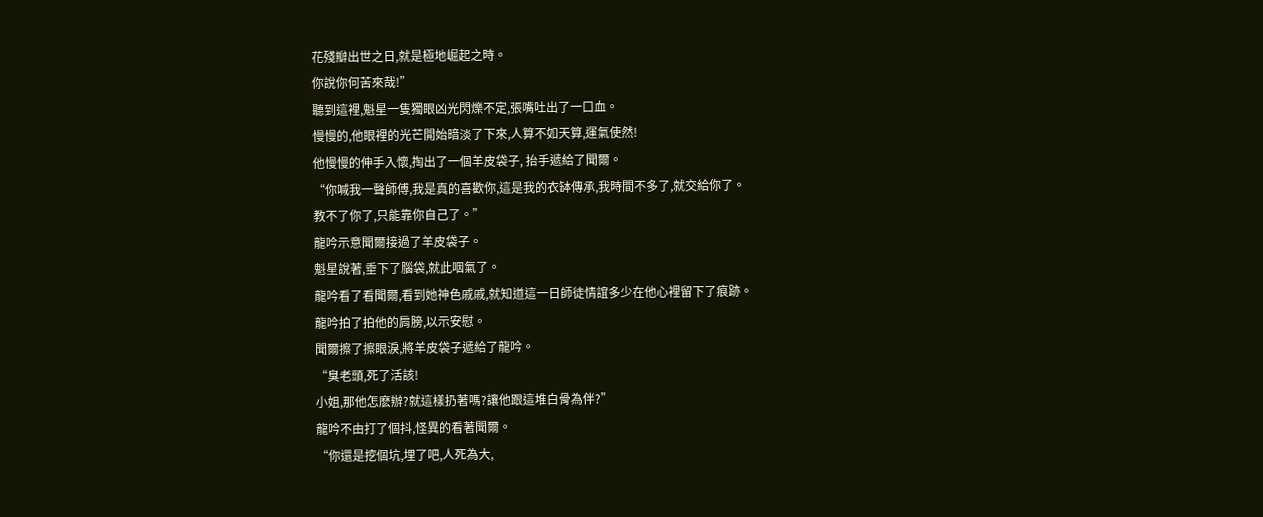花殘瓣出世之日,就是極地崛起之時。
你說你何苦來哉!”
聽到這裡,魁星一隻獨眼凶光閃爍不定,張嘴吐出了一口血。
慢慢的,他眼裡的光芒開始暗淡了下來,人算不如天算,運氣使然!
他慢慢的伸手入懷,掏出了一個羊皮袋子, 抬手遞給了聞爾。
“你喊我一聲師傅,我是真的喜歡你,這是我的衣缽傳承,我時間不多了,就交給你了。
教不了你了,只能靠你自己了。”
龍吟示意聞爾接過了羊皮袋子。
魁星說著,垂下了腦袋,就此咽氣了。
龍吟看了看聞爾,看到她神色戚戚,就知道這一日師徒情誼多少在他心裡留下了痕跡。
龍吟拍了拍他的肩膀,以示安慰。
聞爾擦了擦眼淚,將羊皮袋子遞給了龍吟。
“臭老頭,死了活該!
小姐,那他怎麽辦?就這樣扔著嗎?讓他跟這堆白骨為伴?”
龍吟不由打了個抖,怪異的看著聞爾。
“你還是挖個坑,埋了吧,人死為大,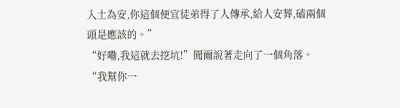入土為安,你這個便宜徒弟得了人傳承,給人安葬,磕兩個頭是應該的。”
“好嘞,我這就去挖坑!”聞爾說著走向了一個角落。
“我幫你一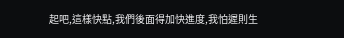起吧,這樣快點,我們後面得加快進度,我怕遲則生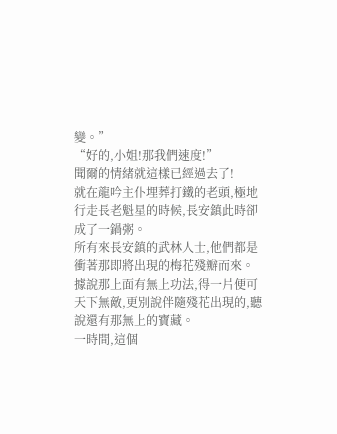變。”
“好的,小姐!那我們速度!”
聞爾的情緒就這樣已經過去了!
就在龍吟主仆埋葬打鐵的老頭,極地行走長老魁星的時候,長安鎮此時卻成了一鍋粥。
所有來長安鎮的武林人士,他們都是衝著那即將出現的梅花殘瓣而來。
據說那上面有無上功法,得一片便可天下無敵,更別說伴隨殘花出現的,聽說還有那無上的寶藏。
一時間,這個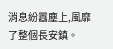消息紛囂塵上,風靡了整個長安鎮。